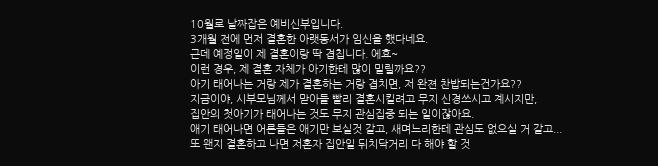10월로 날짜잡은 예비신부입니다.
3개월 전에 먼저 결혼한 아랫동서가 임신을 했다네요.
근데 예정일이 제 결혼이랑 딱 겹칩니다. 에효~
이런 경우, 제 결혼 자체가 아기한테 많이 밀릴까요??
아기 태어나는 거랑 제가 결혼하는 거랑 겹치면, 저 완젼 찬밥되는건가요??
지금이야, 시부모님께서 맏아들 빨리 결혼시킬려고 무지 신경쓰시고 계시지만,
집안의 첫아기가 태어나는 것도 무지 관심집중 되는 일이잖아요.
애기 태어나면 어른들은 애기만 보실것 같고, 새며느리한테 관심도 없으실 거 같고...
또 왠지 결혼하고 나면 저혼자 집안일 뒤치닥거리 다 해야 할 것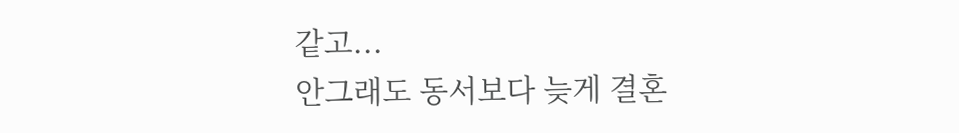같고...
안그래도 동서보다 늦게 결혼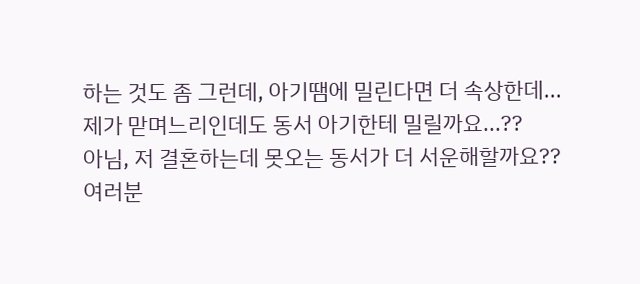하는 것도 좀 그런데, 아기땜에 밀린다면 더 속상한데...
제가 맏며느리인데도 동서 아기한테 밀릴까요...??
아님, 저 결혼하는데 못오는 동서가 더 서운해할까요??
여러분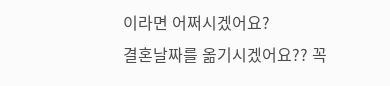이라면 어쩌시겠어요?
결혼날짜를 옮기시겠어요?? 꼭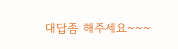대답좀 해주세요~~~